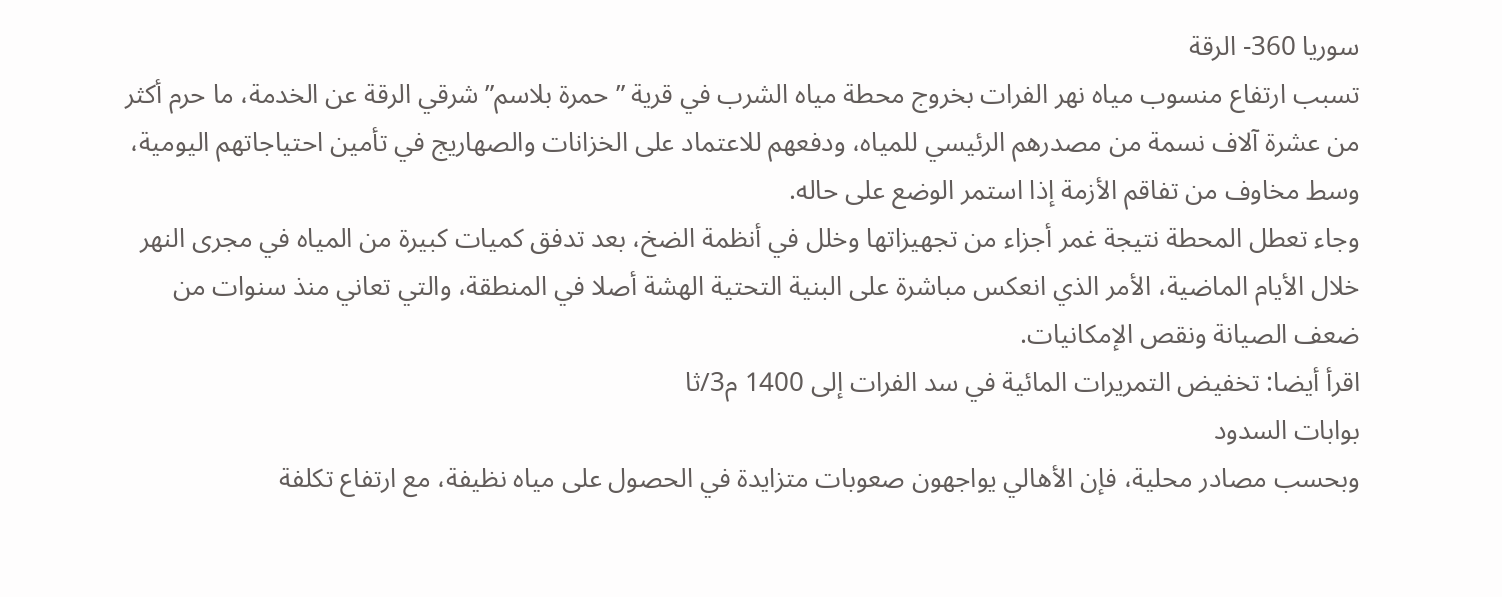سوريا 360- الرقة
تسبب ارتفاع منسوب مياه نهر الفرات بخروج محطة مياه الشرب في قرية ”حمرة بلاسم” شرقي الرقة عن الخدمة، ما حرم أكثر من عشرة آلاف نسمة من مصدرهم الرئيسي للمياه، ودفعهم للاعتماد على الخزانات والصهاريج في تأمين احتياجاتهم اليومية، وسط مخاوف من تفاقم الأزمة إذا استمر الوضع على حاله.
وجاء تعطل المحطة نتيجة غمر أجزاء من تجهيزاتها وخلل في أنظمة الضخ، بعد تدفق كميات كبيرة من المياه في مجرى النهر خلال الأيام الماضية، الأمر الذي انعكس مباشرة على البنية التحتية الهشة أصلا في المنطقة، والتي تعاني منذ سنوات من ضعف الصيانة ونقص الإمكانيات.
اقرأ أيضا: تخفيض التمريرات المائية في سد الفرات إلى 1400 م3/ثا
بوابات السدود
وبحسب مصادر محلية، فإن الأهالي يواجهون صعوبات متزايدة في الحصول على مياه نظيفة، مع ارتفاع تكلفة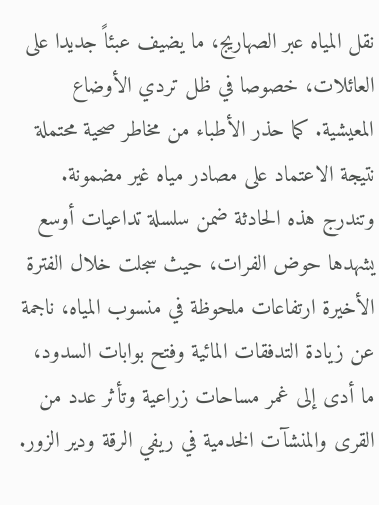نقل المياه عبر الصهاريج، ما يضيف عبئاً جديدا على العائلات، خصوصا في ظل تردي الأوضاع المعيشية. كما حذر الأطباء من مخاطر صحية محتملة نتيجة الاعتماد على مصادر مياه غير مضمونة.
وتندرج هذه الحادثة ضمن سلسلة تداعيات أوسع يشهدها حوض الفرات، حيث سجلت خلال الفترة الأخيرة ارتفاعات ملحوظة في منسوب المياه، ناجمة عن زيادة التدفقات المائية وفتح بوابات السدود، ما أدى إلى غمر مساحات زراعية وتأثر عدد من القرى والمنشآت الخدمية في ريفي الرقة ودير الزور.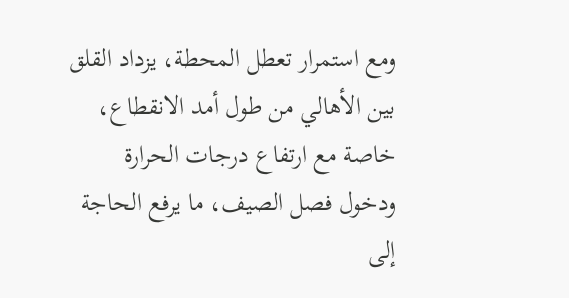ومع استمرار تعطل المحطة، يزداد القلق بين الأهالي من طول أمد الانقطاع، خاصة مع ارتفاع درجات الحرارة ودخول فصل الصيف، ما يرفع الحاجة إلى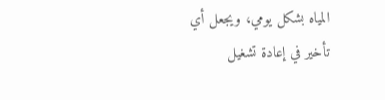المياه بشكل يومي، ويجعل أي تأخير في إعادة تشغيل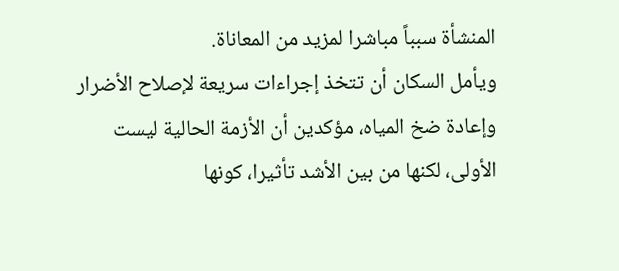المنشأة سبباً مباشرا لمزيد من المعاناة.
ويأمل السكان أن تتخذ إجراءات سريعة لإصلاح الأضرار وإعادة ضخ المياه، مؤكدين أن الأزمة الحالية ليست الأولى، لكنها من بين الأشد تأثيرا، كونها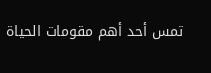تمس أحد أهم مقومات الحياة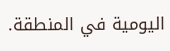اليومية في المنطقة.